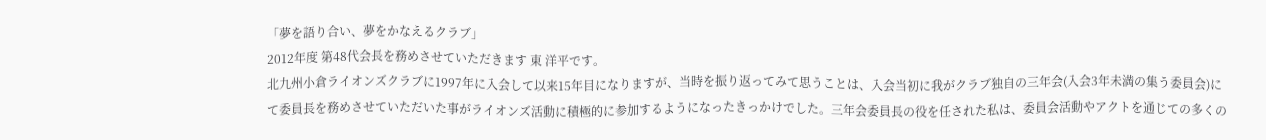「夢を語り合い、夢をかなえるクラブ」
2012年度 第48代会長を務めさせていただきます 東 洋平です。
北九州小倉ライオンズクラブに1997年に入会して以来15年目になりますが、当時を振り返ってみて思うことは、入会当初に我がクラブ独自の三年会(入会3年未満の集う委員会)にて委員長を務めさせていただいた事がライオンズ活動に積極的に参加するようになったきっかけでした。三年会委員長の役を任された私は、委員会活動やアクトを通じての多くの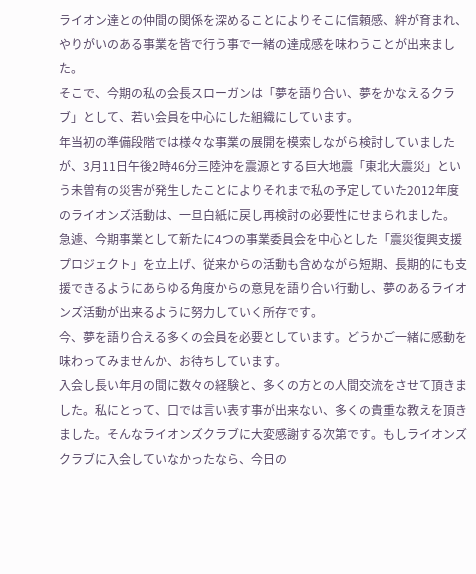ライオン達との仲間の関係を深めることによりそこに信頼感、絆が育まれ、やりがいのある事業を皆で行う事で一緒の達成感を味わうことが出来ました。
そこで、今期の私の会長スローガンは「夢を語り合い、夢をかなえるクラブ」として、若い会員を中心にした組織にしています。
年当初の準備段階では様々な事業の展開を模索しながら検討していましたが、3月11日午後2時46分三陸沖を震源とする巨大地震「東北大震災」という未曽有の災害が発生したことによりそれまで私の予定していた2012年度のライオンズ活動は、一旦白紙に戻し再検討の必要性にせまられました。
急遽、今期事業として新たに4つの事業委員会を中心とした「震災復興支援プロジェクト」を立上げ、従来からの活動も含めながら短期、長期的にも支援できるようにあらゆる角度からの意見を語り合い行動し、夢のあるライオンズ活動が出来るように努力していく所存です。
今、夢を語り合える多くの会員を必要としています。どうかご一緒に感動を味わってみませんか、お待ちしています。
入会し長い年月の間に数々の経験と、多くの方との人間交流をさせて頂きました。私にとって、口では言い表す事が出来ない、多くの貴重な教えを頂きました。そんなライオンズクラブに大変感謝する次第です。もしライオンズクラブに入会していなかったなら、今日の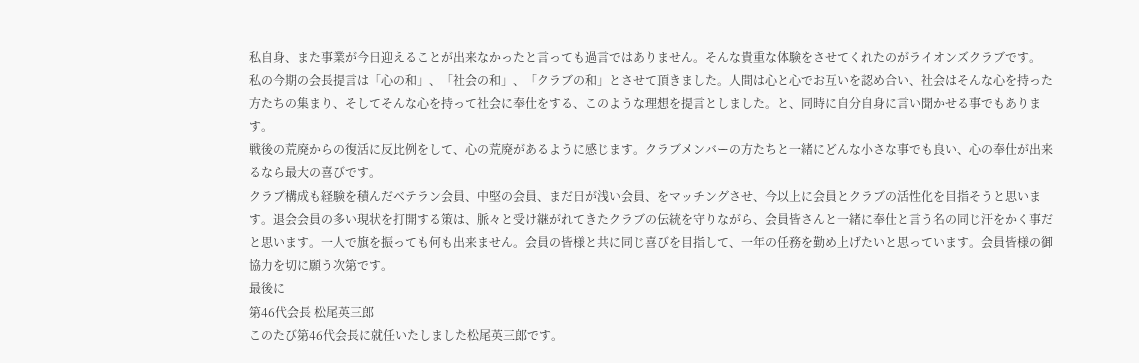私自身、また事業が今日迎えることが出来なかったと言っても過言ではありません。そんな貴重な体験をさせてくれたのがライオンズクラブです。
私の今期の会長提言は「心の和」、「社会の和」、「クラブの和」とさせて頂きました。人間は心と心でお互いを認め合い、社会はそんな心を持った方たちの集まり、そしてそんな心を持って社会に奉仕をする、このような理想を提言としました。と、同時に自分自身に言い聞かせる事でもあります。
戦後の荒廃からの復活に反比例をして、心の荒廃があるように感じます。クラブメンバーの方たちと一緒にどんな小さな事でも良い、心の奉仕が出来るなら最大の喜びです。
クラブ構成も経験を積んだベテラン会員、中堅の会員、まだ日が浅い会員、をマッチングさせ、今以上に会員とクラブの活性化を目指そうと思います。退会会員の多い現状を打開する策は、脈々と受け継がれてきたクラブの伝統を守りながら、会員皆さんと一緒に奉仕と言う名の同じ汗をかく事だと思います。一人で旗を振っても何も出来ません。会員の皆様と共に同じ喜びを目指して、一年の任務を勤め上げたいと思っています。会員皆様の御協力を切に願う次第です。
最後に
第46代会長 松尾英三郎
このたび第46代会長に就任いたしました松尾英三郎です。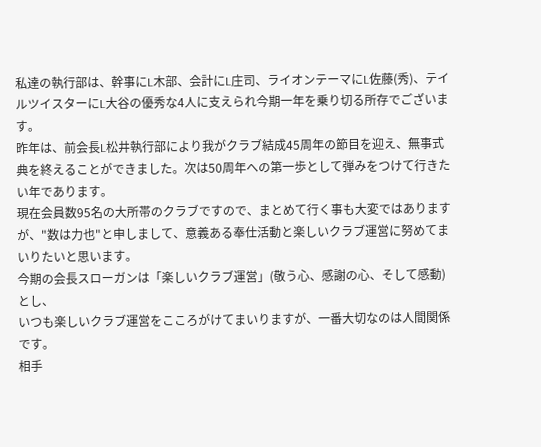私達の執行部は、幹事にL木部、会計にL庄司、ライオンテーマにL佐藤(秀)、テイルツイスターにL大谷の優秀な4人に支えられ今期一年を乗り切る所存でございます。
昨年は、前会長L松井執行部により我がクラブ結成45周年の節目を迎え、無事式典を終えることができました。次は50周年への第一歩として弾みをつけて行きたい年であります。
現在会員数95名の大所帯のクラブですので、まとめて行く事も大変ではありますが、"数は力也"と申しまして、意義ある奉仕活動と楽しいクラブ運営に努めてまいりたいと思います。
今期の会長スローガンは「楽しいクラブ運営」(敬う心、感謝の心、そして感動)とし、
いつも楽しいクラブ運営をこころがけてまいりますが、一番大切なのは人間関係です。
相手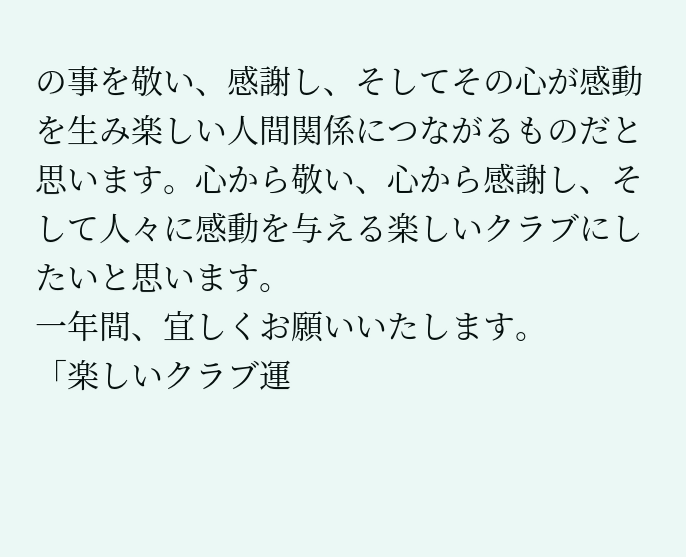の事を敬い、感謝し、そしてその心が感動を生み楽しい人間関係につながるものだと思います。心から敬い、心から感謝し、そして人々に感動を与える楽しいクラブにしたいと思います。
一年間、宜しくお願いいたします。
「楽しいクラブ運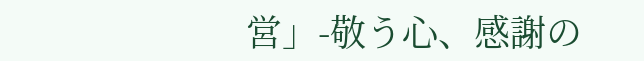営」-敬う心、感謝の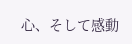心、そして感動